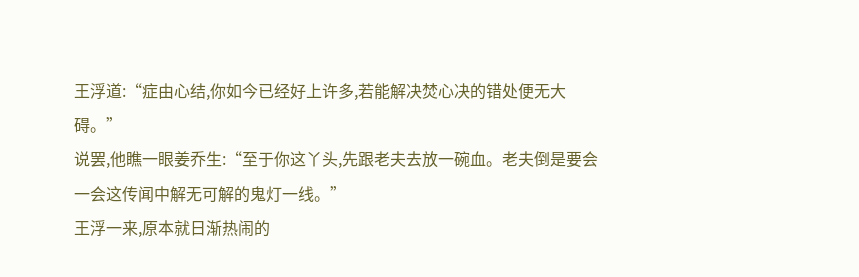王浮道:“症由心结,你如今已经好上许多,若能解决焚心决的错处便无大碍。”
说罢,他瞧一眼姜乔生:“至于你这丫头,先跟老夫去放一碗血。老夫倒是要会一会这传闻中解无可解的鬼灯一线。”
王浮一来,原本就日渐热闹的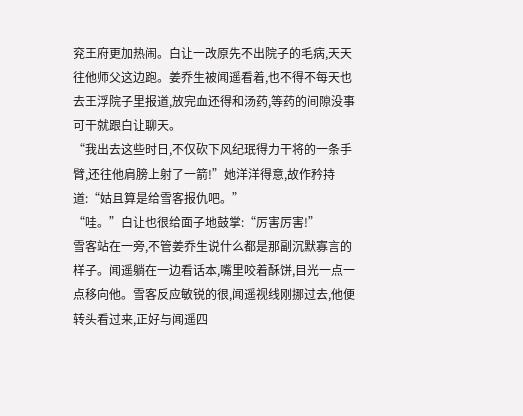兖王府更加热闹。白让一改原先不出院子的毛病,天天往他师父这边跑。姜乔生被闻遥看着,也不得不每天也去王浮院子里报道,放完血还得和汤药,等药的间隙没事可干就跟白让聊天。
“我出去这些时日,不仅砍下风纪珉得力干将的一条手臂,还往他肩膀上射了一箭!”她洋洋得意,故作矜持道:“姑且算是给雪客报仇吧。”
“哇。”白让也很给面子地鼓掌:“厉害厉害!”
雪客站在一旁,不管姜乔生说什么都是那副沉默寡言的样子。闻遥躺在一边看话本,嘴里咬着酥饼,目光一点一点移向他。雪客反应敏锐的很,闻遥视线刚挪过去,他便转头看过来,正好与闻遥四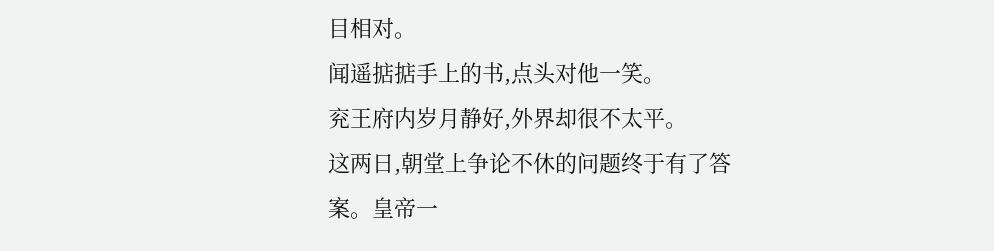目相对。
闻遥掂掂手上的书,点头对他一笑。
兖王府内岁月静好,外界却很不太平。
这两日,朝堂上争论不休的问题终于有了答案。皇帝一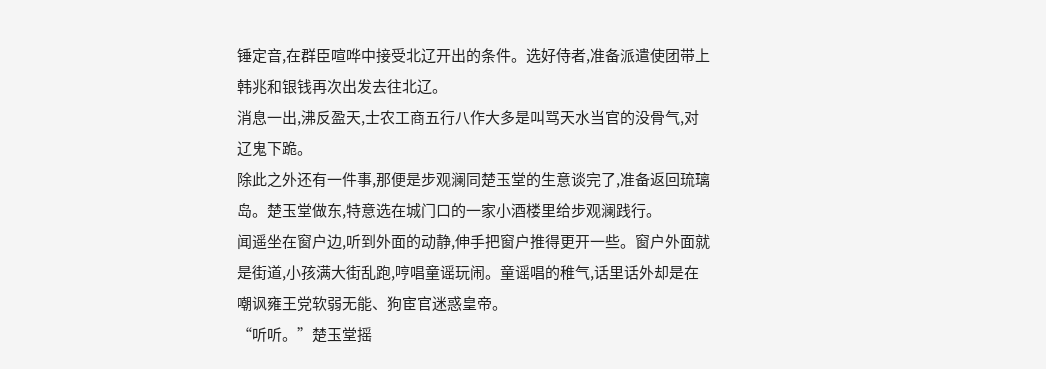锤定音,在群臣喧哗中接受北辽开出的条件。选好侍者,准备派遣使团带上韩兆和银钱再次出发去往北辽。
消息一出,沸反盈天,士农工商五行八作大多是叫骂天水当官的没骨气,对辽鬼下跪。
除此之外还有一件事,那便是步观澜同楚玉堂的生意谈完了,准备返回琉璃岛。楚玉堂做东,特意选在城门口的一家小酒楼里给步观澜践行。
闻遥坐在窗户边,听到外面的动静,伸手把窗户推得更开一些。窗户外面就是街道,小孩满大街乱跑,哼唱童谣玩闹。童谣唱的稚气,话里话外却是在嘲讽雍王党软弱无能、狗宦官迷惑皇帝。
“听听。”楚玉堂摇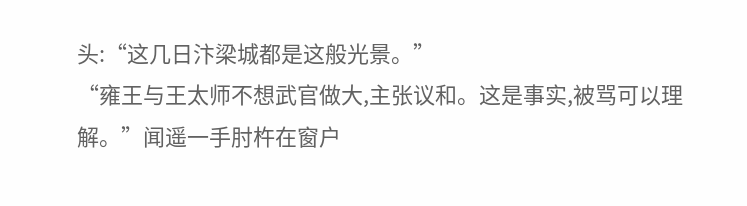头:“这几日汴梁城都是这般光景。”
“雍王与王太师不想武官做大,主张议和。这是事实,被骂可以理解。”闻遥一手肘杵在窗户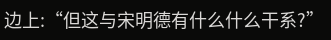边上:“但这与宋明德有什么什么干系?”